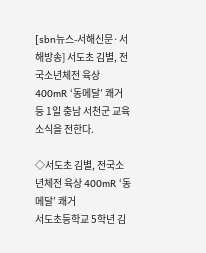[sbn뉴스-서해신문·서해방송] 서도초 김별, 전국소년체전 육상 400mR ‘동메달’ 쾌거 등 1일 충남 서천군 교육소식을 전한다.

◇서도초 김별, 전국소년체전 육상 400mR ‘동메달’ 쾌거
서도초등학교 5학년 김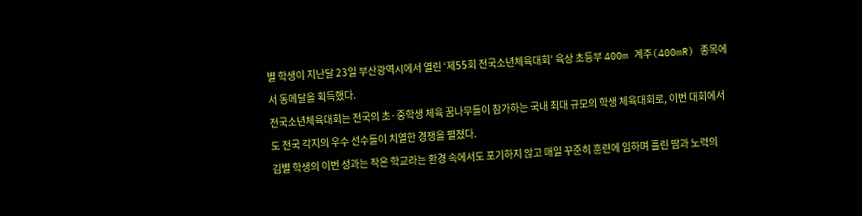별 학생이 지난달 23일 부산광역시에서 열린 ‘제55회 전국소년체육대회’ 육상 초등부 400m 계주(400mR) 종목에서 동메달을 획득했다.
전국소년체육대회는 전국의 초·중학생 체육 꿈나무들이 참가하는 국내 최대 규모의 학생 체육대회로, 이번 대회에서도 전국 각지의 우수 선수들이 치열한 경쟁을 펼쳤다.
김별 학생의 이번 성과는 작은 학교라는 환경 속에서도 포기하지 않고 매일 꾸준히 훈련에 임하며 흘린 땀과 노력의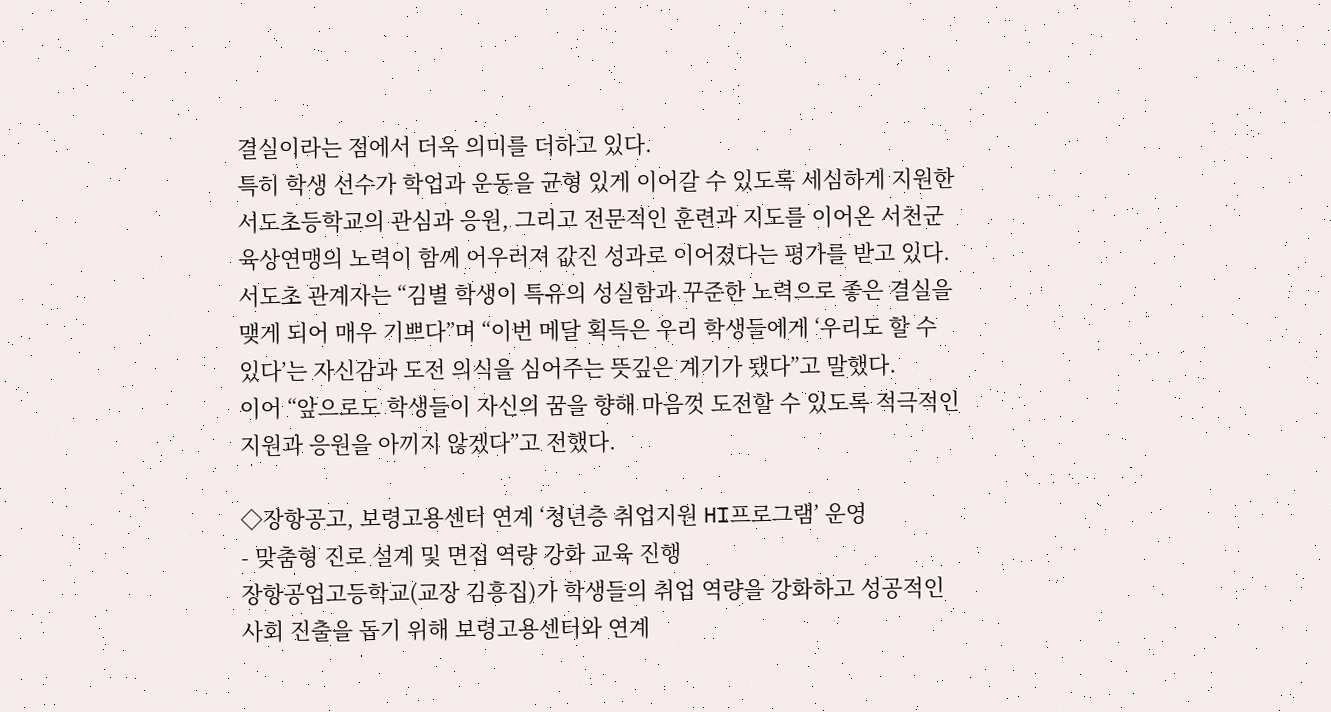결실이라는 점에서 더욱 의미를 더하고 있다.
특히 학생 선수가 학업과 운동을 균형 있게 이어갈 수 있도록 세심하게 지원한 서도초등학교의 관심과 응원, 그리고 전문적인 훈련과 지도를 이어온 서천군육상연맹의 노력이 함께 어우러져 값진 성과로 이어졌다는 평가를 받고 있다.
서도초 관계자는 “김별 학생이 특유의 성실함과 꾸준한 노력으로 좋은 결실을 맺게 되어 매우 기쁘다”며 “이번 메달 획득은 우리 학생들에게 ‘우리도 할 수 있다’는 자신감과 도전 의식을 심어주는 뜻깊은 계기가 됐다”고 말했다.
이어 “앞으로도 학생들이 자신의 꿈을 향해 마음껏 도전할 수 있도록 적극적인 지원과 응원을 아끼지 않겠다”고 전했다.

◇장항공고, 보령고용센터 연계 ‘청년층 취업지원 HI프로그램’ 운영
- 맞춤형 진로 설계 및 면접 역량 강화 교육 진행
장항공업고등학교(교장 김흥집)가 학생들의 취업 역량을 강화하고 성공적인 사회 진출을 돕기 위해 보령고용센터와 연계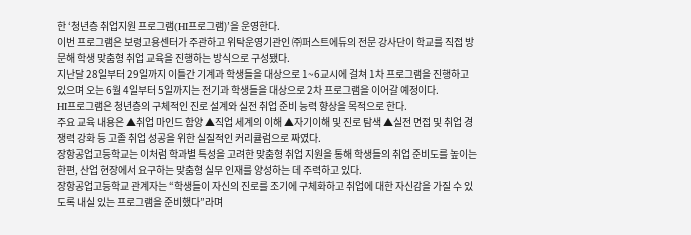한 ‘청년층 취업지원 프로그램(HI프로그램)’을 운영한다.
이번 프로그램은 보령고용센터가 주관하고 위탁운영기관인 ㈜퍼스트에듀의 전문 강사단이 학교를 직접 방문해 학생 맞춤형 취업 교육을 진행하는 방식으로 구성됐다.
지난달 28일부터 29일까지 이틀간 기계과 학생들을 대상으로 1~6교시에 걸쳐 1차 프로그램을 진행하고 있으며 오는 6월 4일부터 5일까지는 전기과 학생들을 대상으로 2차 프로그램을 이어갈 예정이다.
HI프로그램은 청년층의 구체적인 진로 설계와 실전 취업 준비 능력 향상을 목적으로 한다.
주요 교육 내용은 ▲취업 마인드 함양 ▲직업 세계의 이해 ▲자기이해 및 진로 탐색 ▲실전 면접 및 취업 경쟁력 강화 등 고졸 취업 성공을 위한 실질적인 커리큘럼으로 짜였다.
장항공업고등학교는 이처럼 학과별 특성을 고려한 맞춤형 취업 지원을 통해 학생들의 취업 준비도를 높이는 한편, 산업 현장에서 요구하는 맞춤형 실무 인재를 양성하는 데 주력하고 있다.
장항공업고등학교 관계자는 “학생들이 자신의 진로를 조기에 구체화하고 취업에 대한 자신감을 가질 수 있도록 내실 있는 프로그램을 준비했다”라며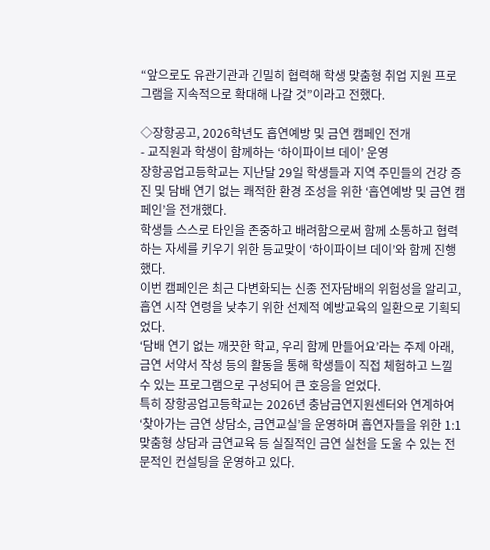“앞으로도 유관기관과 긴밀히 협력해 학생 맞춤형 취업 지원 프로그램을 지속적으로 확대해 나갈 것”이라고 전했다.

◇장항공고, 2026학년도 흡연예방 및 금연 캠페인 전개
- 교직원과 학생이 함께하는 ‘하이파이브 데이’ 운영
장항공업고등학교는 지난달 29일 학생들과 지역 주민들의 건강 증진 및 담배 연기 없는 쾌적한 환경 조성을 위한 ‘흡연예방 및 금연 캠페인’을 전개했다.
학생들 스스로 타인을 존중하고 배려함으로써 함께 소통하고 협력하는 자세를 키우기 위한 등교맞이 ‘하이파이브 데이’와 함께 진행했다.
이번 캠페인은 최근 다변화되는 신종 전자담배의 위험성을 알리고, 흡연 시작 연령을 낮추기 위한 선제적 예방교육의 일환으로 기획되었다.
‘담배 연기 없는 깨끗한 학교, 우리 함께 만들어요’라는 주제 아래, 금연 서약서 작성 등의 활동을 통해 학생들이 직접 체험하고 느낄 수 있는 프로그램으로 구성되어 큰 호응을 얻었다.
특히 장항공업고등학교는 2026년 충남금연지원센터와 연계하여 ‘찾아가는 금연 상담소, 금연교실’을 운영하며 흡연자들을 위한 1:1 맞춤형 상담과 금연교육 등 실질적인 금연 실천을 도울 수 있는 전문적인 컨설팅을 운영하고 있다.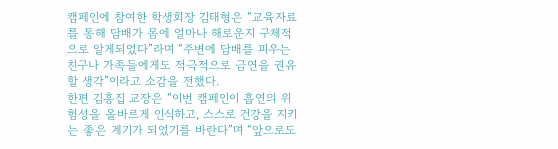캠페인에 참여한 학생회장 김태형은 “교육자료를 통해 담배가 몸에 얼마나 해로운지 구체적으로 알게되었다”라며 “주변에 담배를 피우는 친구나 가족들에게도 적극적으로 금연을 권유할 생각”이라고 소감을 전했다.
한편 김흥집 교장은 “이번 캠페인이 흡연의 위험성을 올바르게 인식하고, 스스로 건강을 지키는 좋은 계기가 되었기를 바란다”며 “앞으로도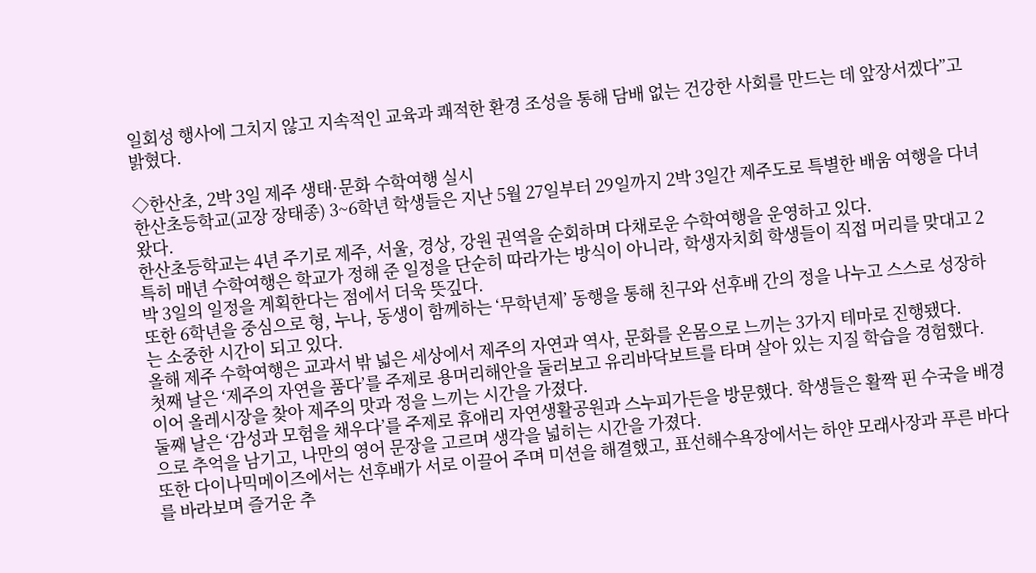일회성 행사에 그치지 않고 지속적인 교육과 쾌적한 환경 조성을 통해 담배 없는 건강한 사회를 만드는 데 앞장서겠다”고 밝혔다.

◇한산초, 2박 3일 제주 생태·문화 수학여행 실시
한산초등학교(교장 장태종) 3~6학년 학생들은 지난 5월 27일부터 29일까지 2박 3일간 제주도로 특별한 배움 여행을 다녀왔다.
한산초등학교는 4년 주기로 제주, 서울, 경상, 강원 권역을 순회하며 다채로운 수학여행을 운영하고 있다.
특히 매년 수학여행은 학교가 정해 준 일정을 단순히 따라가는 방식이 아니라, 학생자치회 학생들이 직접 머리를 맞대고 2박 3일의 일정을 계획한다는 점에서 더욱 뜻깊다.
또한 6학년을 중심으로 형, 누나, 동생이 함께하는 ‘무학년제’ 동행을 통해 친구와 선후배 간의 정을 나누고 스스로 성장하는 소중한 시간이 되고 있다.
올해 제주 수학여행은 교과서 밖 넓은 세상에서 제주의 자연과 역사, 문화를 온몸으로 느끼는 3가지 테마로 진행됐다.
첫째 날은 ‘제주의 자연을 품다’를 주제로 용머리해안을 둘러보고 유리바닥보트를 타며 살아 있는 지질 학습을 경험했다. 이어 올레시장을 찾아 제주의 맛과 정을 느끼는 시간을 가졌다.
둘째 날은 ‘감성과 모험을 채우다’를 주제로 휴애리 자연생활공원과 스누피가든을 방문했다. 학생들은 활짝 핀 수국을 배경으로 추억을 남기고, 나만의 영어 문장을 고르며 생각을 넓히는 시간을 가졌다.
또한 다이나믹메이즈에서는 선후배가 서로 이끌어 주며 미션을 해결했고, 표선해수욕장에서는 하얀 모래사장과 푸른 바다를 바라보며 즐거운 추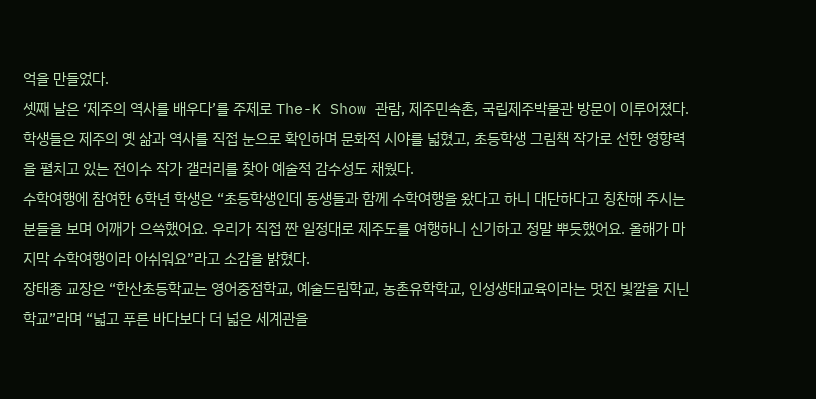억을 만들었다.
셋째 날은 ‘제주의 역사를 배우다’를 주제로 The-K Show 관람, 제주민속촌, 국립제주박물관 방문이 이루어졌다.
학생들은 제주의 옛 삶과 역사를 직접 눈으로 확인하며 문화적 시야를 넓혔고, 초등학생 그림책 작가로 선한 영향력을 펼치고 있는 전이수 작가 갤러리를 찾아 예술적 감수성도 채웠다.
수학여행에 참여한 6학년 학생은 “초등학생인데 동생들과 함께 수학여행을 왔다고 하니 대단하다고 칭찬해 주시는 분들을 보며 어깨가 으쓱했어요. 우리가 직접 짠 일정대로 제주도를 여행하니 신기하고 정말 뿌듯했어요. 올해가 마지막 수학여행이라 아쉬워요”라고 소감을 밝혔다.
장태종 교장은 “한산초등학교는 영어중점학교, 예술드림학교, 농촌유학학교, 인성생태교육이라는 멋진 빛깔을 지닌 학교”라며 “넓고 푸른 바다보다 더 넓은 세계관을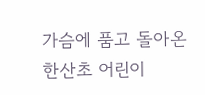가슴에 품고 돌아온 한산초 어린이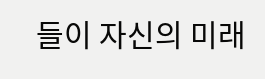들이 자신의 미래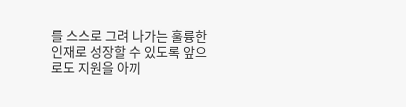를 스스로 그려 나가는 훌륭한 인재로 성장할 수 있도록 앞으로도 지원을 아끼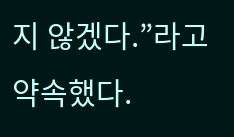지 않겠다.”라고 약속했다.